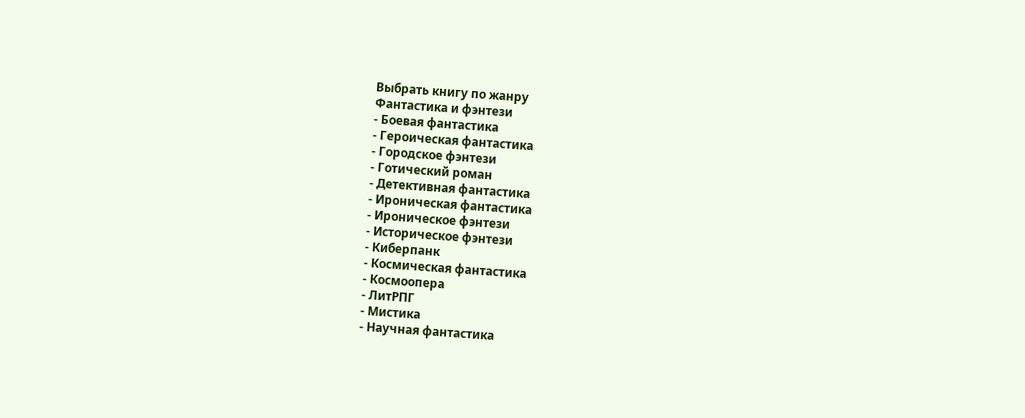Выбрать книгу по жанру
Фантастика и фэнтези
- Боевая фантастика
- Героическая фантастика
- Городское фэнтези
- Готический роман
- Детективная фантастика
- Ироническая фантастика
- Ироническое фэнтези
- Историческое фэнтези
- Киберпанк
- Космическая фантастика
- Космоопера
- ЛитРПГ
- Мистика
- Научная фантастика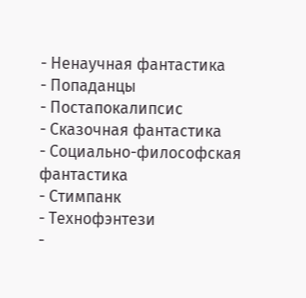- Ненаучная фантастика
- Попаданцы
- Постапокалипсис
- Сказочная фантастика
- Социально-философская фантастика
- Стимпанк
- Технофэнтези
-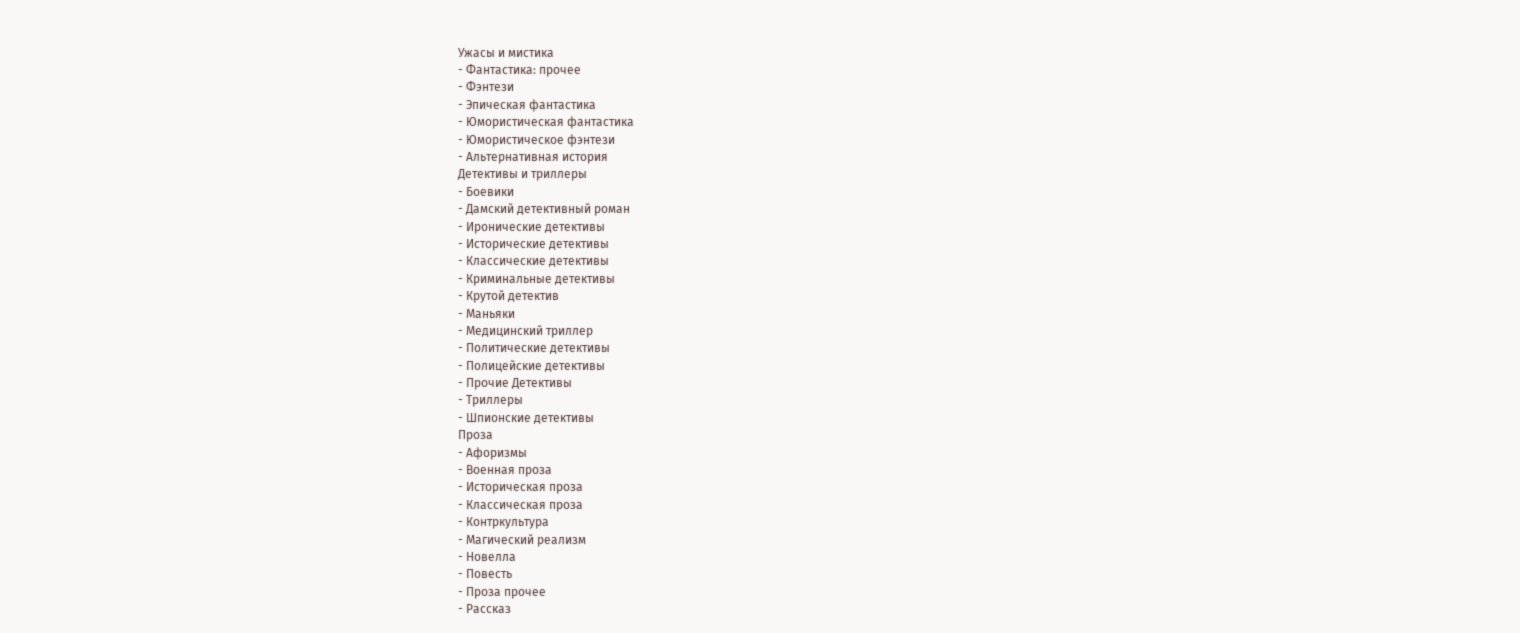Ужасы и мистика
- Фантастика: прочее
- Фэнтези
- Эпическая фантастика
- Юмористическая фантастика
- Юмористическое фэнтези
- Альтернативная история
Детективы и триллеры
- Боевики
- Дамский детективный роман
- Иронические детективы
- Исторические детективы
- Классические детективы
- Криминальные детективы
- Крутой детектив
- Маньяки
- Медицинский триллер
- Политические детективы
- Полицейские детективы
- Прочие Детективы
- Триллеры
- Шпионские детективы
Проза
- Афоризмы
- Военная проза
- Историческая проза
- Классическая проза
- Контркультура
- Магический реализм
- Новелла
- Повесть
- Проза прочее
- Рассказ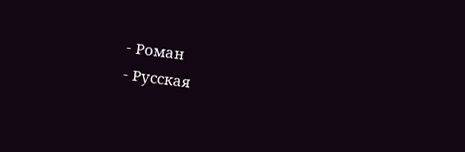- Роман
- Русская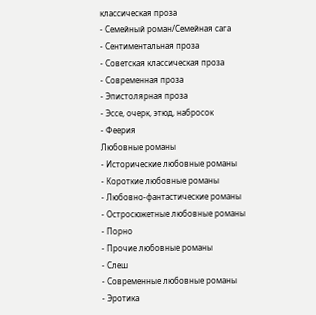классическая проза
- Семейный роман/Семейная сага
- Сентиментальная проза
- Советская классическая проза
- Современная проза
- Эпистолярная проза
- Эссе, очерк, этюд, набросок
- Феерия
Любовные романы
- Исторические любовные романы
- Короткие любовные романы
- Любовно-фантастические романы
- Остросюжетные любовные романы
- Порно
- Прочие любовные романы
- Слеш
- Современные любовные романы
- Эротика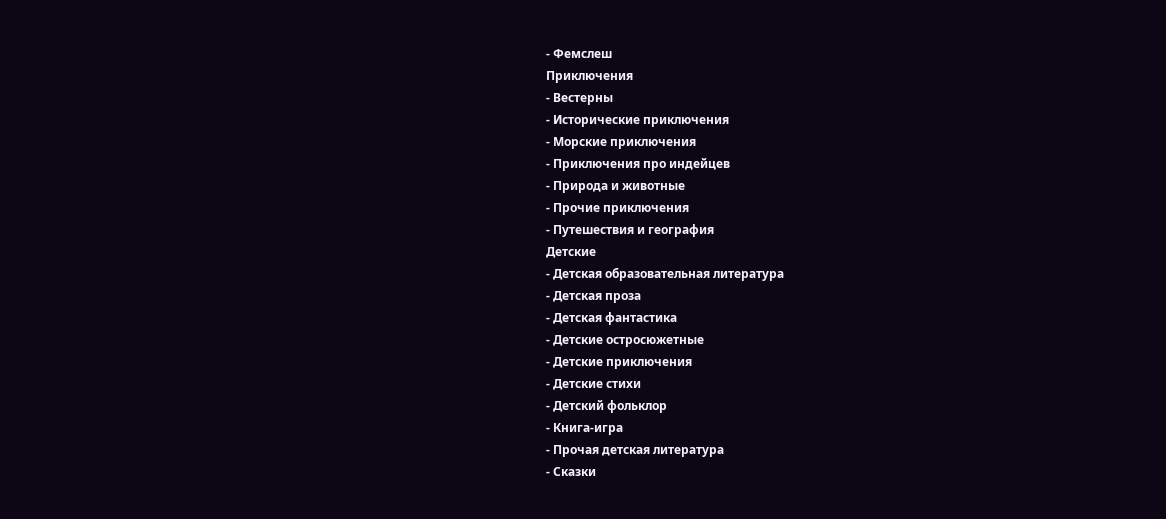- Фемслеш
Приключения
- Вестерны
- Исторические приключения
- Морские приключения
- Приключения про индейцев
- Природа и животные
- Прочие приключения
- Путешествия и география
Детские
- Детская образовательная литература
- Детская проза
- Детская фантастика
- Детские остросюжетные
- Детские приключения
- Детские стихи
- Детский фольклор
- Книга-игра
- Прочая детская литература
- Сказки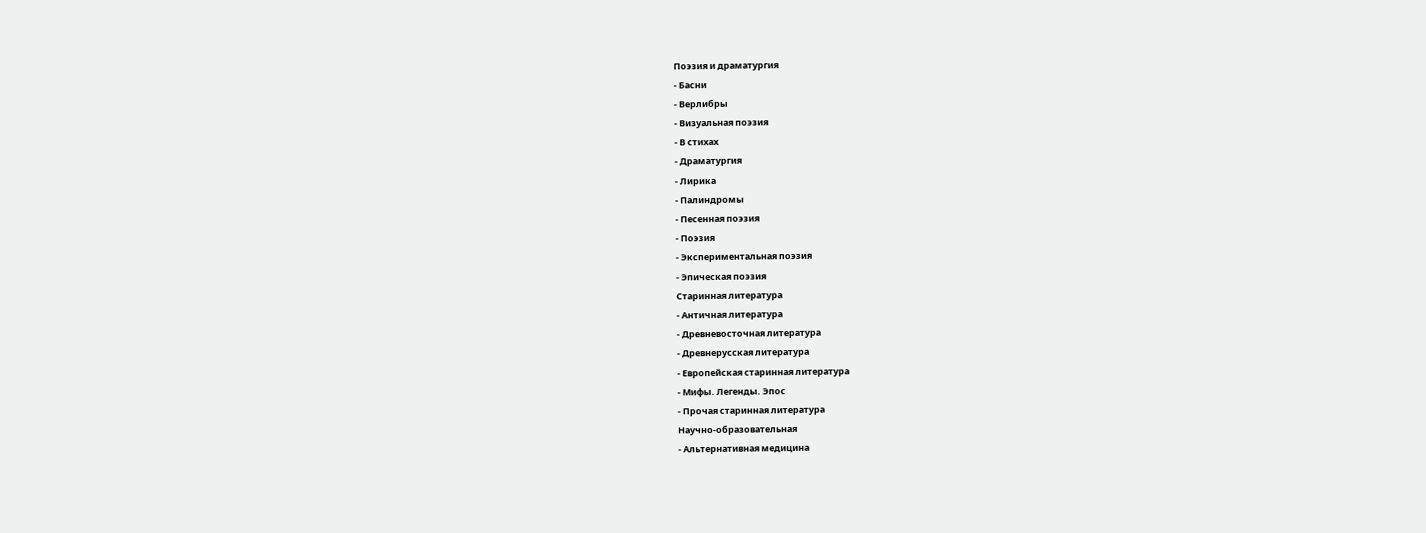Поэзия и драматургия
- Басни
- Верлибры
- Визуальная поэзия
- В стихах
- Драматургия
- Лирика
- Палиндромы
- Песенная поэзия
- Поэзия
- Экспериментальная поэзия
- Эпическая поэзия
Старинная литература
- Античная литература
- Древневосточная литература
- Древнерусская литература
- Европейская старинная литература
- Мифы. Легенды. Эпос
- Прочая старинная литература
Научно-образовательная
- Альтернативная медицина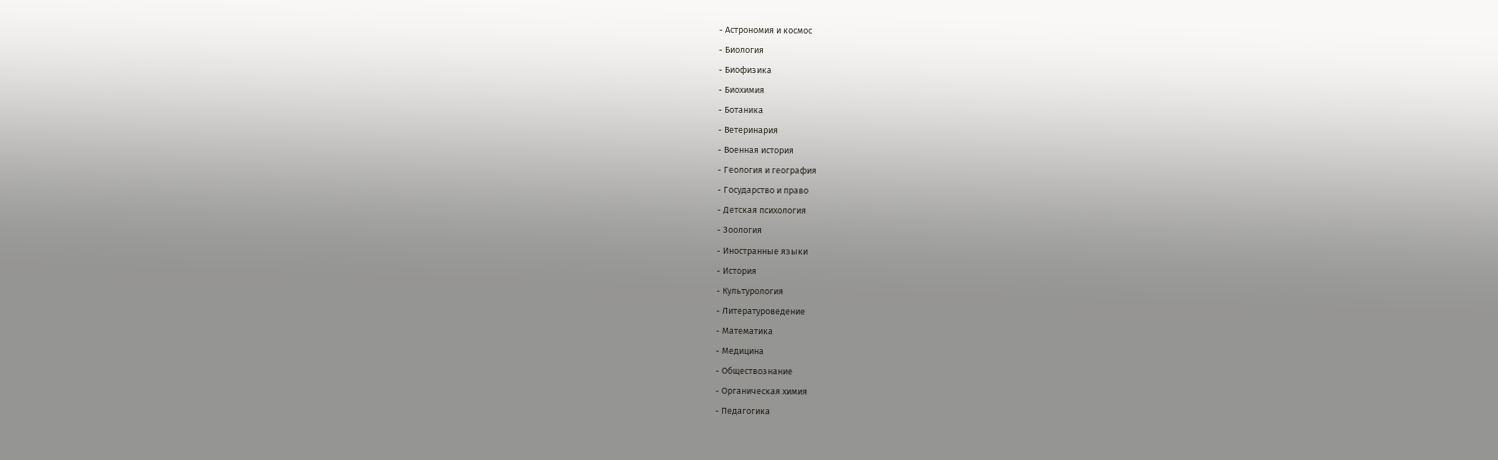- Астрономия и космос
- Биология
- Биофизика
- Биохимия
- Ботаника
- Ветеринария
- Военная история
- Геология и география
- Государство и право
- Детская психология
- Зоология
- Иностранные языки
- История
- Культурология
- Литературоведение
- Математика
- Медицина
- Обществознание
- Органическая химия
- Педагогика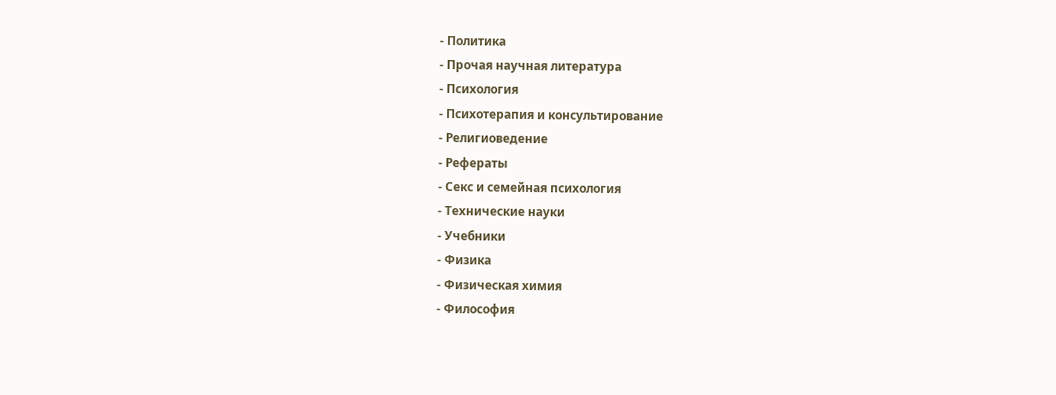- Политика
- Прочая научная литература
- Психология
- Психотерапия и консультирование
- Религиоведение
- Рефераты
- Секс и семейная психология
- Технические науки
- Учебники
- Физика
- Физическая химия
- Философия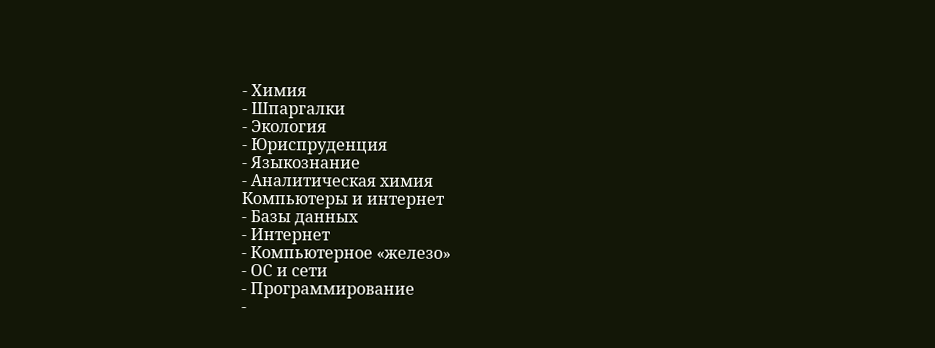- Химия
- Шпаргалки
- Экология
- Юриспруденция
- Языкознание
- Аналитическая химия
Компьютеры и интернет
- Базы данных
- Интернет
- Компьютерное «железо»
- ОС и сети
- Программирование
-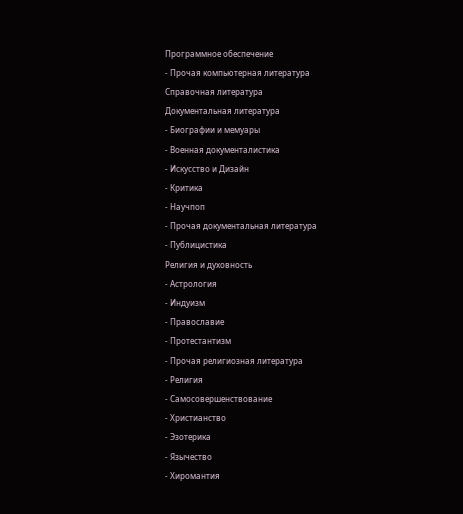Программное обеспечение
- Прочая компьютерная литература
Справочная литература
Документальная литература
- Биографии и мемуары
- Военная документалистика
- Искусство и Дизайн
- Критика
- Научпоп
- Прочая документальная литература
- Публицистика
Религия и духовность
- Астрология
- Индуизм
- Православие
- Протестантизм
- Прочая религиозная литература
- Религия
- Самосовершенствование
- Христианство
- Эзотерика
- Язычество
- Хиромантия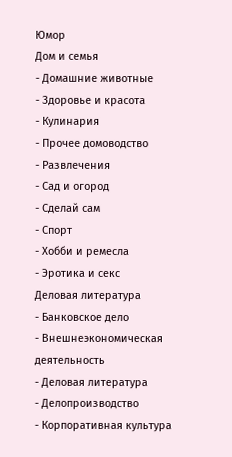Юмор
Дом и семья
- Домашние животные
- Здоровье и красота
- Кулинария
- Прочее домоводство
- Развлечения
- Сад и огород
- Сделай сам
- Спорт
- Хобби и ремесла
- Эротика и секс
Деловая литература
- Банковское дело
- Внешнеэкономическая деятельность
- Деловая литература
- Делопроизводство
- Корпоративная культура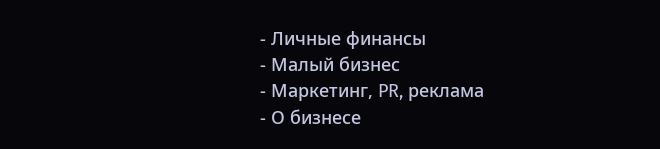- Личные финансы
- Малый бизнес
- Маркетинг, PR, реклама
- О бизнесе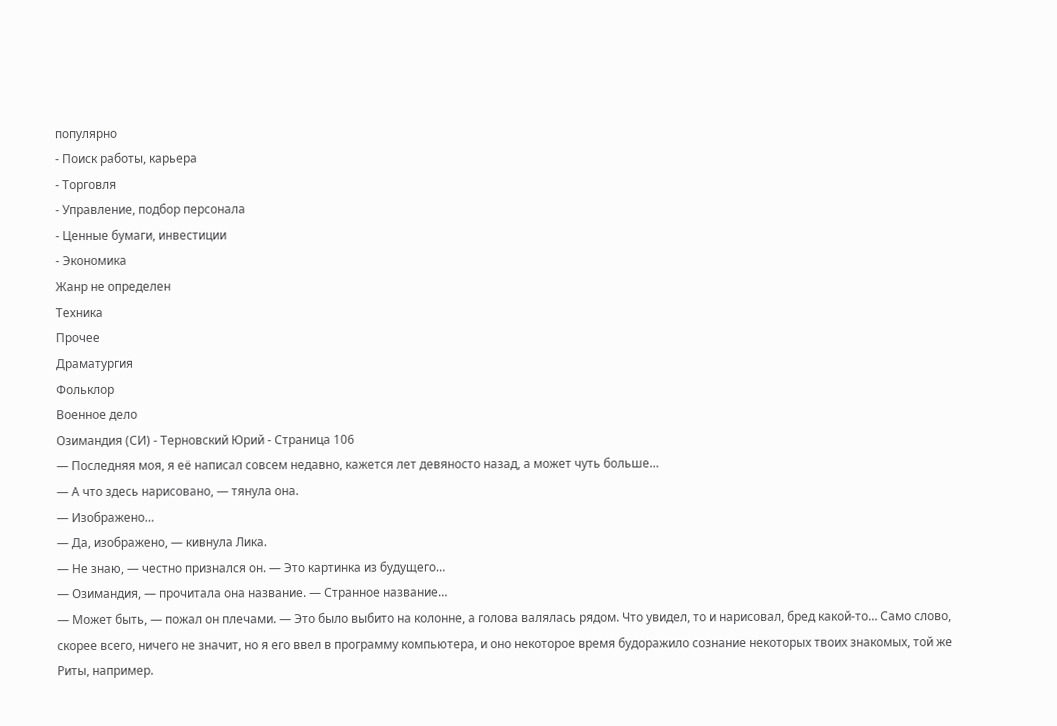популярно
- Поиск работы, карьера
- Торговля
- Управление, подбор персонала
- Ценные бумаги, инвестиции
- Экономика
Жанр не определен
Техника
Прочее
Драматургия
Фольклор
Военное дело
Озимандия (СИ) - Терновский Юрий - Страница 106
— Последняя моя, я её написал совсем недавно, кажется лет девяносто назад, а может чуть больше…
— А что здесь нарисовано, — тянула она.
— Изображено…
— Да, изображено, — кивнула Лика.
— Не знаю, — честно признался он. — Это картинка из будущего…
— Озимандия, — прочитала она название. — Странное название…
— Может быть, — пожал он плечами. — Это было выбито на колонне, а голова валялась рядом. Что увидел, то и нарисовал, бред какой-то… Само слово, скорее всего, ничего не значит, но я его ввел в программу компьютера, и оно некоторое время будоражило сознание некоторых твоих знакомых, той же Риты, например.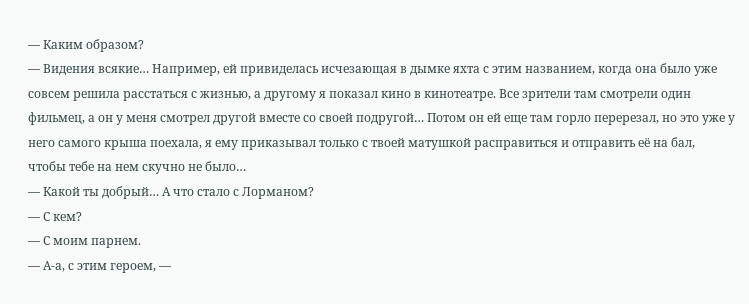— Каким образом?
— Видения всякие… Например, ей привиделась исчезающая в дымке яхта с этим названием, когда она было уже совсем решила расстаться с жизнью, а другому я показал кино в кинотеатре. Все зрители там смотрели один фильмец, а он у меня смотрел другой вместе со своей подругой… Потом он ей еще там горло перерезал, но это уже у него самого крыша поехала, я ему приказывал только с твоей матушкой расправиться и отправить её на бал, чтобы тебе на нем скучно не было…
— Какой ты добрый… А что стало с Лорманом?
— С кем?
— С моим парнем.
— А-а, с этим героем, —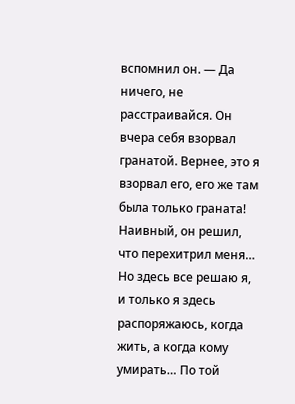вспомнил он. — Да ничего, не расстраивайся. Он вчера себя взорвал гранатой. Вернее, это я взорвал его, его же там была только граната! Наивный, он решил, что перехитрил меня… Но здесь все решаю я, и только я здесь распоряжаюсь, когда жить, а когда кому умирать… По той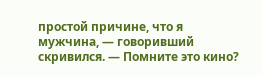простой причине, что я мужчина, — говоривший скривился. — Помните это кино?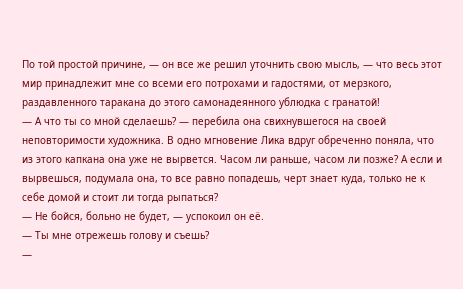По той простой причине, — он все же решил уточнить свою мысль, — что весь этот мир принадлежит мне со всеми его потрохами и гадостями, от мерзкого, раздавленного таракана до этого самонадеянного ублюдка с гранатой!
— А что ты со мной сделаешь? — перебила она свихнувшегося на своей неповторимости художника. В одно мгновение Лика вдруг обреченно поняла, что из этого капкана она уже не вырвется. Часом ли раньше, часом ли позже? А если и вырвешься, подумала она, то все равно попадешь, черт знает куда, только не к себе домой и стоит ли тогда рыпаться?
— Не бойся, больно не будет, — успокоил он её.
— Ты мне отрежешь голову и съешь?
—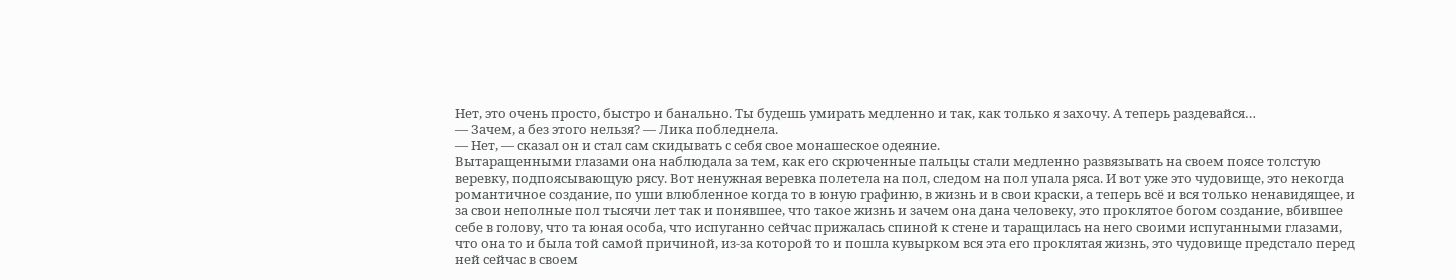Нет, это очень просто, быстро и банально. Ты будешь умирать медленно и так, как только я захочу. А теперь раздевайся…
— Зачем, а без этого нельзя? — Лика побледнела.
— Нет, — сказал он и стал сам скидывать с себя свое монашеское одеяние.
Вытаращенными глазами она наблюдала за тем, как его скрюченные пальцы стали медленно развязывать на своем поясе толстую веревку, подпоясывающую рясу. Вот ненужная веревка полетела на пол, следом на пол упала ряса. И вот уже это чудовище, это некогда романтичное создание, по уши влюбленное когда то в юную графиню, в жизнь и в свои краски, а теперь всё и вся только ненавидящее, и за свои неполные пол тысячи лет так и понявшее, что такое жизнь и зачем она дана человеку, это проклятое богом создание, вбившее себе в голову, что та юная особа, что испуганно сейчас прижалась спиной к стене и таращилась на него своими испуганными глазами, что она то и была той самой причиной, из-за которой то и пошла кувырком вся эта его проклятая жизнь, это чудовище предстало перед ней сейчас в своем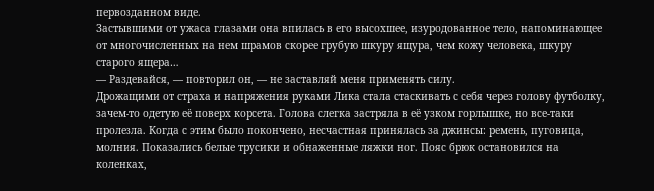первозданном виде.
Застывшими от ужаса глазами она впилась в его высохшее, изуродованное тело, напоминающее от многочисленных на нем шрамов скорее грубую шкуру ящура, чем кожу человека, шкуру старого ящера…
— Раздевайся, — повторил он, — не заставляй меня применять силу.
Дрожащими от страха и напряжения руками Лика стала стаскивать с себя через голову футболку, зачем-то одетую её поверх корсета. Голова слегка застряла в её узком горлышке, но все-таки пролезла. Когда с этим было покончено, несчастная принялась за джинсы: ремень, пуговица, молния. Показались белые трусики и обнаженные ляжки ног. Пояс брюк остановился на коленках,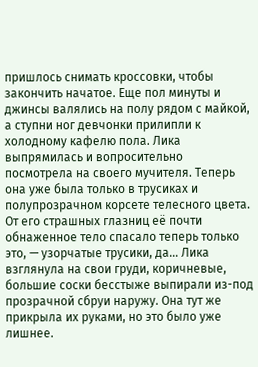пришлось снимать кроссовки, чтобы закончить начатое. Еще пол минуты и джинсы валялись на полу рядом с майкой, а ступни ног девчонки прилипли к холодному кафелю пола. Лика выпрямилась и вопросительно посмотрела на своего мучителя. Теперь она уже была только в трусиках и полупрозрачном корсете телесного цвета. От его страшных глазниц её почти обнаженное тело спасало теперь только это, — узорчатые трусики, да… Лика взглянула на свои груди, коричневые, большие соски бесстыже выпирали из-под прозрачной сбруи наружу. Она тут же прикрыла их руками, но это было уже лишнее.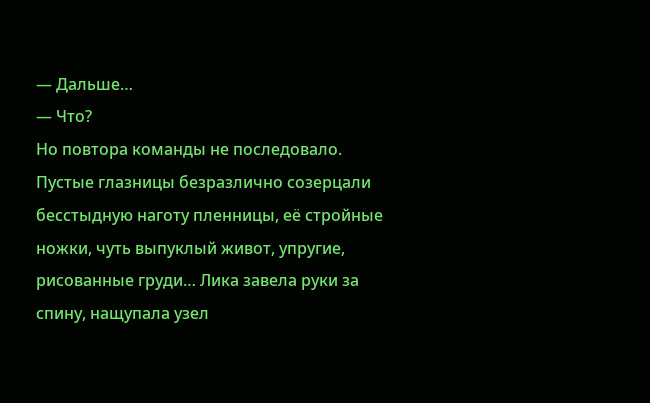— Дальше…
— Что?
Но повтора команды не последовало. Пустые глазницы безразлично созерцали бесстыдную наготу пленницы, её стройные ножки, чуть выпуклый живот, упругие, рисованные груди… Лика завела руки за спину, нащупала узел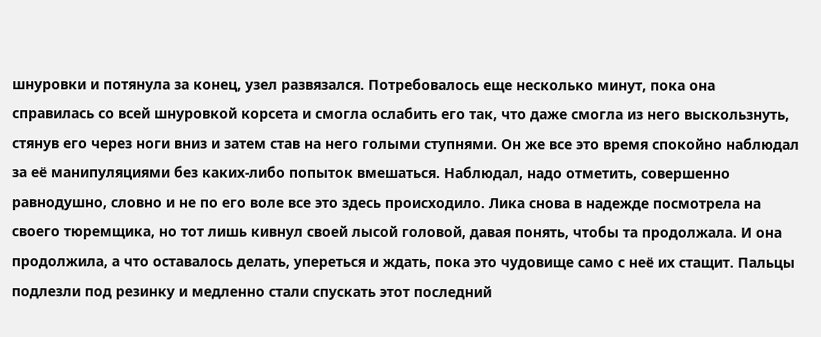шнуровки и потянула за конец, узел развязался. Потребовалось еще несколько минут, пока она справилась со всей шнуровкой корсета и смогла ослабить его так, что даже смогла из него выскользнуть, стянув его через ноги вниз и затем став на него голыми ступнями. Он же все это время спокойно наблюдал за её манипуляциями без каких-либо попыток вмешаться. Наблюдал, надо отметить, совершенно равнодушно, словно и не по его воле все это здесь происходило. Лика снова в надежде посмотрела на своего тюремщика, но тот лишь кивнул своей лысой головой, давая понять, чтобы та продолжала. И она продолжила, а что оставалось делать, упереться и ждать, пока это чудовище само с неё их стащит. Пальцы подлезли под резинку и медленно стали спускать этот последний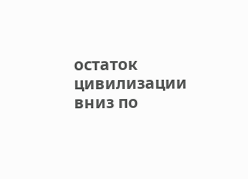остаток цивилизации вниз по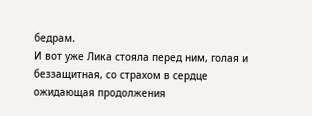бедрам.
И вот уже Лика стояла перед ним, голая и беззащитная, со страхом в сердце ожидающая продолжения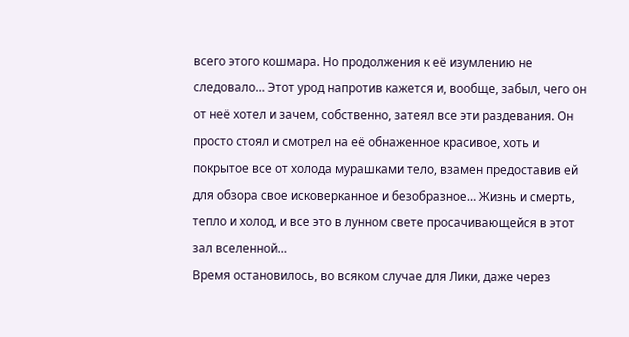всего этого кошмара. Но продолжения к её изумлению не следовало… Этот урод напротив кажется и, вообще, забыл, чего он от неё хотел и зачем, собственно, затеял все эти раздевания. Он просто стоял и смотрел на её обнаженное красивое, хоть и покрытое все от холода мурашками тело, взамен предоставив ей для обзора свое исковерканное и безобразное… Жизнь и смерть, тепло и холод, и все это в лунном свете просачивающейся в этот зал вселенной…
Время остановилось, во всяком случае для Лики, даже через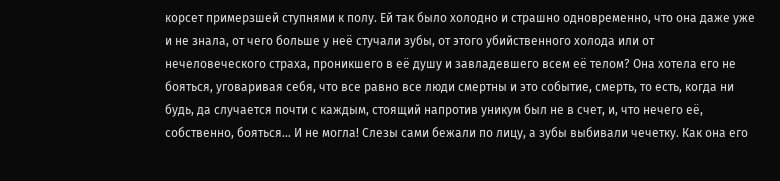корсет примерзшей ступнями к полу. Ей так было холодно и страшно одновременно, что она даже уже и не знала, от чего больше у неё стучали зубы, от этого убийственного холода или от нечеловеческого страха, проникшего в её душу и завладевшего всем её телом? Она хотела его не бояться, уговаривая себя, что все равно все люди смертны и это событие, смерть, то есть, когда ни будь, да случается почти с каждым, стоящий напротив уникум был не в счет, и, что нечего её, собственно, бояться… И не могла! Слезы сами бежали по лицу, а зубы выбивали чечетку. Как она его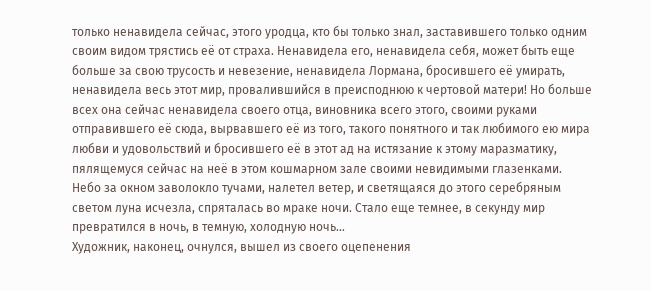только ненавидела сейчас, этого уродца, кто бы только знал, заставившего только одним своим видом трястись её от страха. Ненавидела его, ненавидела себя, может быть еще больше за свою трусость и невезение, ненавидела Лормана, бросившего её умирать, ненавидела весь этот мир, провалившийся в преисподнюю к чертовой матери! Но больше всех она сейчас ненавидела своего отца, виновника всего этого, своими руками отправившего её сюда, вырвавшего её из того, такого понятного и так любимого ею мира любви и удовольствий и бросившего её в этот ад на истязание к этому маразматику, пялящемуся сейчас на неё в этом кошмарном зале своими невидимыми глазенками.
Небо за окном заволокло тучами, налетел ветер, и светящаяся до этого серебряным светом луна исчезла, спряталась во мраке ночи. Стало еще темнее, в секунду мир превратился в ночь, в темную, холодную ночь…
Художник, наконец, очнулся, вышел из своего оцепенения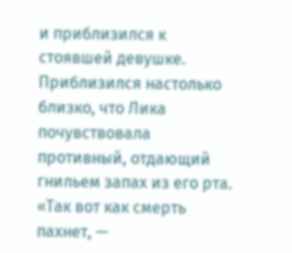и приблизился к стоявшей девушке. Приблизился настолько близко, что Лика почувствовала противный, отдающий гнильем запах из его рта. «Так вот как смерть пахнет, —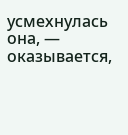усмехнулась она, — оказывается,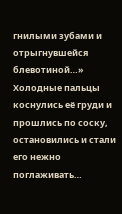гнилыми зубами и отрыгнувшейся блевотиной…» Холодные пальцы коснулись её груди и прошлись по соску, остановились и стали его нежно поглаживать…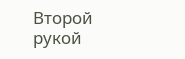Второй рукой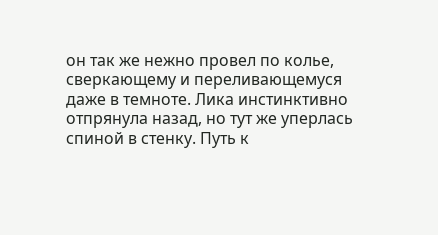он так же нежно провел по колье, сверкающему и переливающемуся даже в темноте. Лика инстинктивно отпрянула назад, но тут же уперлась спиной в стенку. Путь к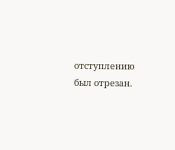отступлению был отрезан.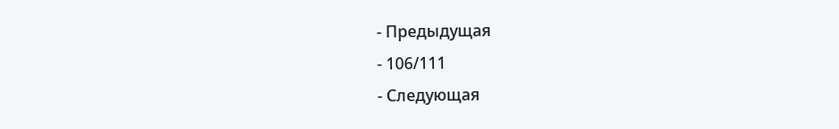- Предыдущая
- 106/111
- Следующая